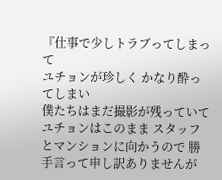『仕事で少しトラブってしまって
ユチョンが珍しく かなり酔ってしまい
僕たちはまだ撮影が残っていて ユチョンはこのまま スタッフとマンションに向かうので 勝手言って申し訳ありませんが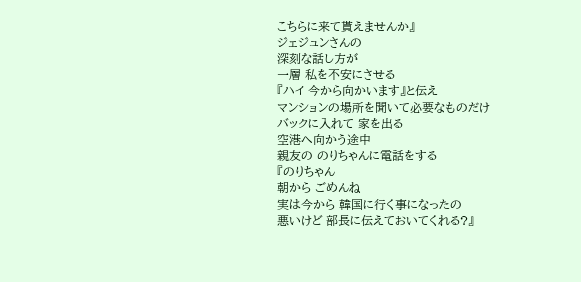こちらに来て貰えませんか』
ジェジュンさんの
深刻な話し方が
一層 私を不安にさせる
『ハイ 今から向かいます』と伝え
マンションの場所を聞いて必要なものだけ
バックに入れて 家を出る
空港へ向かう途中
親友の のりちゃんに電話をする
『のりちゃん
朝から ごめんね
実は今から 韓国に行く事になったの
悪いけど 部長に伝えておいてくれる?』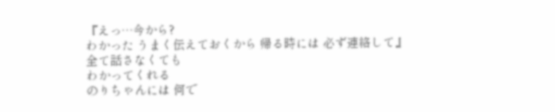『えっ…今から?
わかった うまく伝えておくから 帰る時には 必ず連絡して』
全て話さなくても
わかってくれる
のりちゃんには 何で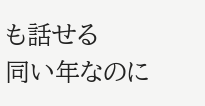も話せる
同い年なのに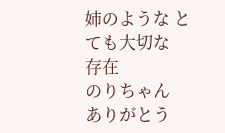姉のような とても大切な
存在
のりちゃん
ありがとう